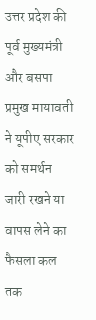उत्तर प्रदेश की पूर्व मुख्यमंत्री और बसपा प्रमुख मायावती ने यूपीए सरकार को समर्थन जारी रखने या वापस लेने का फैसला कल तक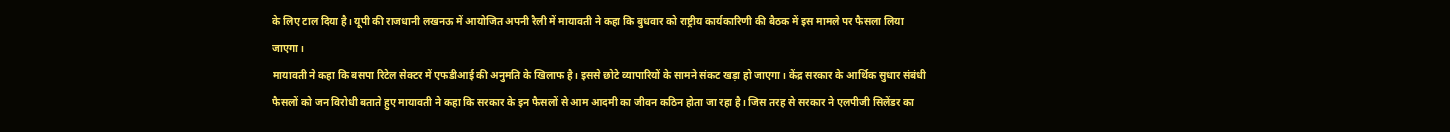के लिए टाल दिया है। यूपी की राजधानी लखनऊ में आयोजित अपनी रैली में मायावती ने कहा कि बुधवार को राष्ट्रीय कार्यकारिणी की बैठक में इस मामले पर फैसला लिया जाएगा।
मायावती ने कहा कि बसपा रिटेल सेक्टर में एफडीआई की अनुमति के खिलाफ है। इससे छोटे व्यापारियों के सामने संकट खड़ा हो जाएगा। केंद्र सरकार के आर्थिक सुधार संबंधी फैसलों को जन विरोधी बताते हुए मायावती ने कहा कि सरकार के इन फैसलों से आम आदमी का जीवन कठिन होता जा रहा है। जिस तरह से सरकार ने एलपीजी सिलेंडर का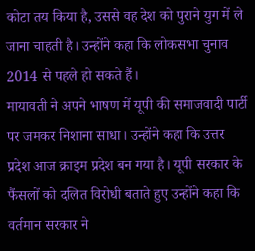कोटा तय किया है, उससे वह देश को पुराने युग में ले जाना चाहती है। उन्होंने कहा कि लोकसभा चुनाव 2014 से पहले हो सकते हैं।
मायावती ने अपने भाषण में यूपी की समाजवादी पार्टी पर जमकर निशाना साधा। उन्होंने कहा कि उत्तर प्रदेश आज क्राइम प्रदेश बन गया है। यूपी सरकार के फैंसलों को दलित विरोधी बताते हुए उन्होंने कहा कि वर्तमान सरकार ने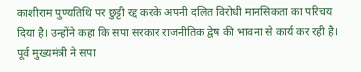काशीराम पुण्यतिथि पर छुट्टी रद्द करके अपनी दलित विरोधी मानसिकता का परिचय दिया है। उन्होंने कहा कि सपा सरकार राजनीतिक द्वेष की भावना से कार्य कर रही है।
पूर्व मुख्यमंत्री ने सपा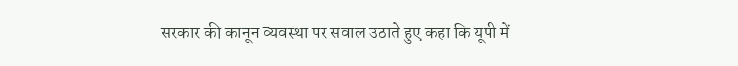सरकार की कानून व्यवस्था पर सवाल उठाते हुए कहा कि यूपी में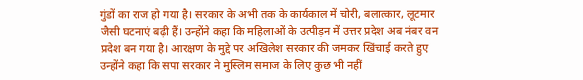गुंडों का राज हो गया है। सरकार के अभी तक के कार्यकाल में चोरी, बलात्कार, लूटमार जैसी घटनाएं बढ़ी हैं। उन्होंने कहा कि महिलाओं के उत्पीड़न में उत्तर प्रदेश अब नंबर वन प्रदेश बन गया है। आरक्षण के मुद्दे पर अखिलेश सरकार की जमकर खिंचाई करते हुए उन्होंने कहा कि सपा सरकार ने मुस्लिम समाज के लिए कुछ भी नहीं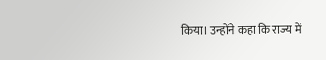किया। उन्होंने कहा कि राज्य में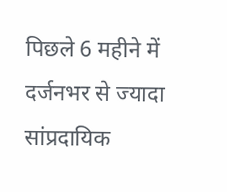पिछले 6 महीने में दर्जनभर से ज्यादा सांप्रदायिक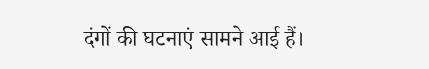दंगों की घटनाएं सामने आई हैं।